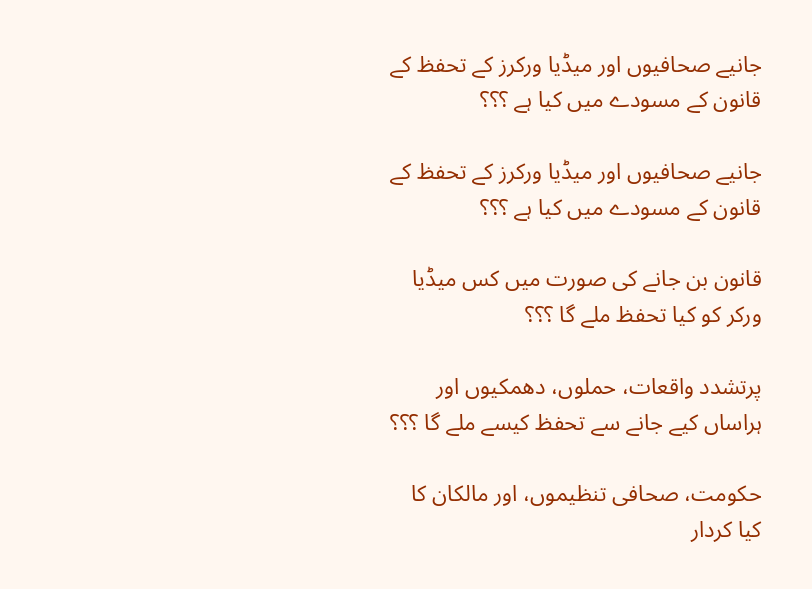جانیے صحافیوں اور میڈیا ورکرز کے تحفظ کے قانون کے مسودے میں کیا ہے ؟؟؟

جانیے صحافیوں اور میڈیا ورکرز کے تحفظ کے قانون کے مسودے میں کیا ہے ؟؟؟

قانون بن جانے کی صورت میں کس میڈیا ورکر کو کیا تحفظ ملے گا ؟؟؟

پرتشدد واقعات، حملوں، دھمکیوں اور ہراساں کیے جانے سے تحفظ کیسے ملے گا ؟؟؟

حکومت، صحافی تنظیموں، اور مالکان کا کیا کردار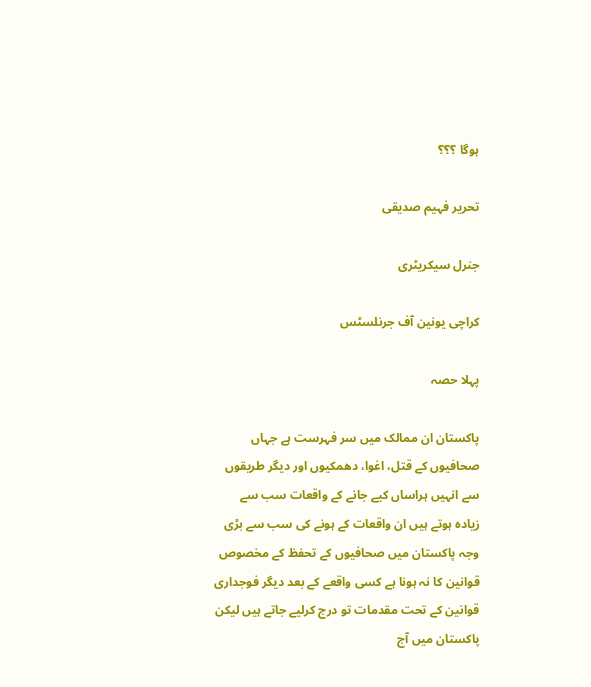ہوگا ؟؟؟

تحریر فہیم صدیقی

جنرل سیکریٹری

کراچی یونین آف جرنلسٹس

پہلا حصہ

پاکستان ان ممالک میں سر فہرست ہے جہاں صحافیوں کے قتل، اغوا، دھمکیوں اور دیگر طریقوں سے انہیں ہراساں کیے جانے کے واقعات سب سے زیادہ ہوتے ہیں ان واقعات کے ہونے کی سب سے بڑی وجہ پاکستان میں صحافیوں کے تحفظ کے مخصوص قوانین کا نہ ہونا ہے کسی واقعے کے بعد دیگر فوجداری قوانین کے تحت مقدمات تو درج کرلیے جاتے ہیں لیکن پاکستان میں آج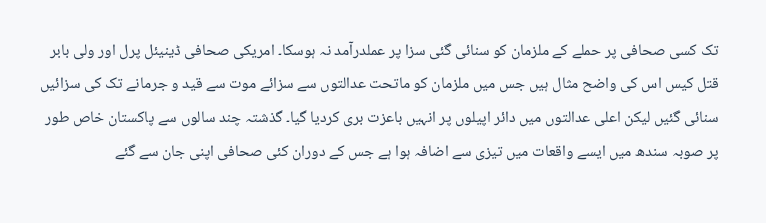تک کسی صحافی پر حملے کے ملزمان کو سنائی گئی سزا پر عملدرآمد نہ ہوسکا۔ امریکی صحافی ڈینیئل پرل اور ولی بابر قتل کیس اس کی واضح مثال ہیں جس میں ملزمان کو ماتحت عدالتوں سے سزائے موت سے قید و جرمانے تک کی سزائیں سنائی گئیں لیکن اعلی عدالتوں میں دائر اپیلوں پر انہیں باعزت بری کردیا گیا۔ گذشتہ چند سالوں سے پاکستان خاص طور پر صوبہ سندھ میں ایسے واقعات میں تیزی سے اضافہ ہوا ہے جس کے دوران کئی صحافی اپنی جان سے گئے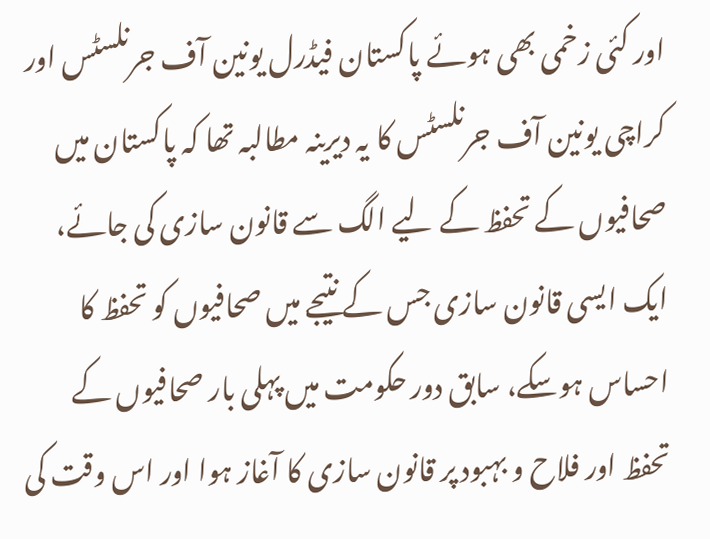اور کئی زخمی بھی ہوئے پاکستان فیڈرل یونین آف جرنلسٹس اور کراچی یونین آف جرنلسٹس کا یہ دیرینہ مطالبہ تھا کہ پاکستان میں صحافیوں کے تحفظ کے لیے الگ سے قانون سازی کی جائے، ایک ایسی قانون سازی جس کے نتیجے میں صحافیوں کو تحفظ کا احساس ہوسکے، سابق دور حکومت میں پہلی بار صحافیوں کے تحفظ اور فلاح و بہبود پر قانون سازی کا آغاز ہوا اور اس وقت کی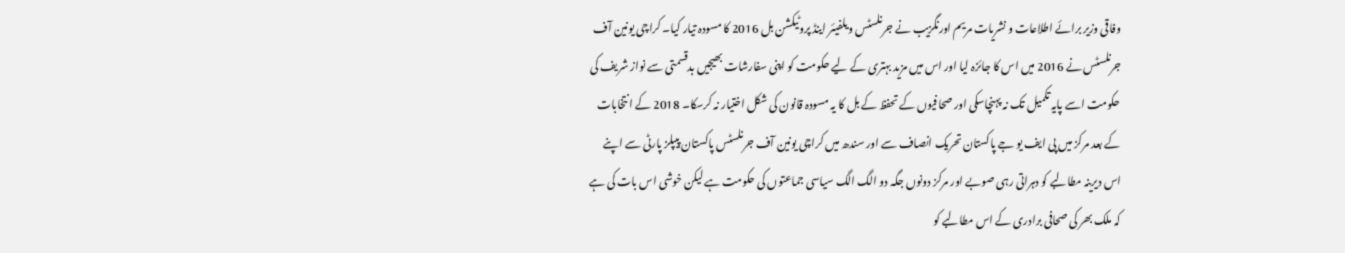وفاقی وزیر برائے اطلاعات و نشریات مریم اورنگزیب نے جرنلسٹس ویلفیئر اینڈ پروٹیکشن بل 2016 کا مسودہ تیار کیا۔ کراچی یونین آف جرنلسٹس نے 2016 میں اس کا جائزہ لیا اور اس میں مزید بہتری کے لیے حکومت کو اپنی سفارشات بھیجیں بدقسمتی سے نواز شریف کی حکومت اسے پایہ تکمیل تک نہ پہنچاسکی اور صحافیوں کے تحفظ کے بل کا یہ مسودہ قانون کی شکل اختیار نہ کرسکا۔ 2018 کے انتخابات کے بعد مرکز میں پی ایف یو جے پاکستان تحریک انصاف سے اور سندھ میں کراچی یونین آف جرنلسٹس پاکستان پیپلز پارٹی سے اپنے اس دیرینہ مطالبے کو دہراتی رہی صوبے اور مرکز دونوں جگہ دو الگ الگ سیاسی جماعتوں کی حکومت ہے لیکن خوشی اس بات کی ہے کہ ملک بھر کی صحافی برادری کے اس مطالبے کو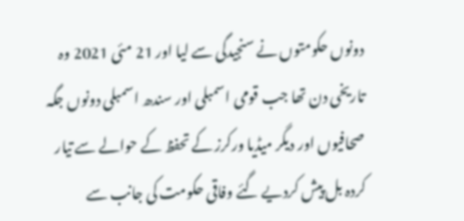دونوں حکومتوں نے سنجیدگی سے لیا اور 21 مئی 2021 وہ تاریخی دن تھا جب قومی اسمبلی اور سندھ اسمبلی دونوں جگہ صحافیوں اور دیگر میڈیا ورکرز کے تحفظ کے حوالے سے تیار کردہ بل پیش کردیے گئے وفاقی حکومت کی جانب سے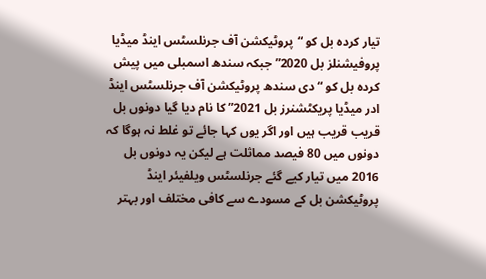تیار کردہ بل کو “پروٹیکشن آف جرنلسٹس اینڈ میڈیا پروفیشنلز بل 2020” جبکہ سندھ اسمبلی میں پیش کردہ بل کو “دی سندھ پروٹیکشن آف جرنلسٹس اینڈ ادر میڈیا پریکٹشنرز بل 2021” کا نام دیا گیا دونوں بل قریب قریب ہیں اور اگر یوں کہا جائے تو غلط نہ ہوگا کہ دونوں میں 80 فیصد مماثلت ہے لیکن یہ دونوں بل 2016 میں تیار کیے گئے جرنلسٹس ویلفیئر اینڈ پروٹیکشن بل کے مسودے سے کافی مختلف اور بہتر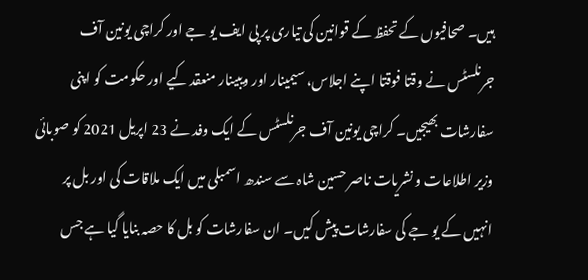ہیں۔ صحافیوں کے تحفظ کے قوانین کی تیاری پر پی ایف یو جے اور کراچی یونین آف جرنلسٹس نے وقتا فوقتا اپنے اجلاس، سیمینار اور ویبینار منعقد کیے اور حکومت کو اپنی سفارشات بھیجیں۔ کراچی یونین آف جرنلسٹس کے ایک وفد نے 23 اپریل 2021 کو صوبائی وزیر اطلاعات و نشریات ناصر حسین شاہ سے سندھ اسمبلی میں ایک ملاقات کی اور بل پر انہیں کے یو جے کی سفارشات پیش کیں۔ ان سفارشات کو بل کا حصہ بنایا گیا ہے جس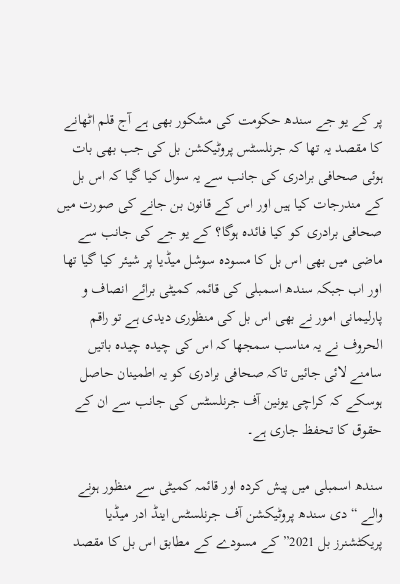پر کے یو جے سندھ حکومت کی مشکور بھی ہے آج قلم اٹھانے کا مقصد یہ تھا کہ جرنلسٹس پروٹیکشن بل کی جب بھی بات ہوئی صحافی برادری کی جانب سے یہ سوال کیا گیا کہ اس بل کے مندرجات کیا ہیں اور اس کے قانون بن جانے کی صورت میں صحافی برادری کو کیا فائدہ ہوگا؟ کے یو جے کی جانب سے ماضی میں بھی اس بل کا مسودہ سوشل میڈیا پر شیئر کیا گیا تھا اور اب جبکہ سندھ اسمبلی کی قائمہ کمیٹی برائے انصاف و پارلیمانی امور نے بھی اس بل کی منظوری دیدی ہے تو راقم الحروف نے یہ مناسب سمجھا کہ اس کی چیدہ چیدہ باتیں سامنے لائی جائیں تاکہ صحافی برادری کو یہ اطمینان حاصل ہوسکے کہ کراچی یونین آف جرنلسٹس کی جانب سے ان کے حقوق کا تحفظ جاری ہے۔

سندھ اسمبلی میں پیش کردہ اور قائمہ کمیٹی سے منظور ہونے والے “دی سندھ پروٹیکشن آف جرنلسٹس اینڈ ادر میڈیا پریکٹشنرز بل 2021” کے مسودے کے مطابق اس بل کا مقصد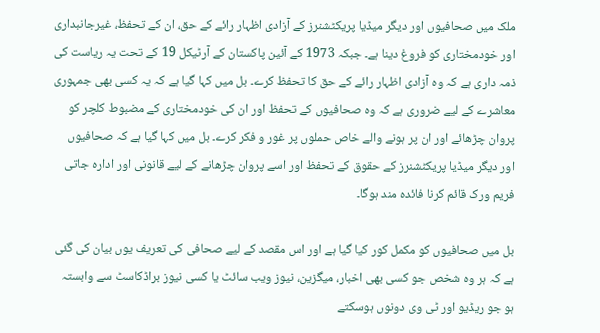ملک میں صحافیوں اور دیگر میڈیا پریکٹشنرز کے آزادی اظہار رائے کے حق، ان کے تحفظ، غیرجانبداری اور خودمختاری کو فروغ دینا ہے۔ جبکہ 1973 کے آئین پاکستان کے آرٹیکل 19 کے تحت یہ ریاست کی ذمہ داری ہے کہ وہ آزادی اظہار رائے کے حق کا تحفظ کرے۔ بل میں کہا گیا ہے کہ یہ کسی بھی جمہوری معاشرے کے لیے ضروری ہے کہ وہ صحافیوں کے تحفظ اور ان کی خودمختاری کے مضبوط کلچر کو پروان چڑھائے اور ان پر ہونے والے خاص حملوں پر غور و فکر کرے۔ بل میں کہا گیا ہے کہ صحافیوں اور دیگر میڈیا پریکٹشنرز کے حقوق کے تحفظ اور اسے پروان چڑھانے کے لیے قانونی اور ادارہ جاتی فریم ورک قائم کرنا فائدہ مند ہوگا۔

بل میں صحافیوں کو مکمل کور کیا گیا ہے اور اس مقصد کے لیے صحافی کی تعریف یوں بیان کی گئی ہے کہ ہر وہ شخص جو کسی بھی اخبار، میگزین، نیوز ویب سائٹ یا کسی نیوز براڈکاسٹ سے وابستہ ہو جو ریڈیو اور ٹی وی دونوں ہوسکتے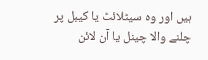ہیں اور وہ سیٹلائٹ یا کیبل پر چلنے والا چینل یا آن لائن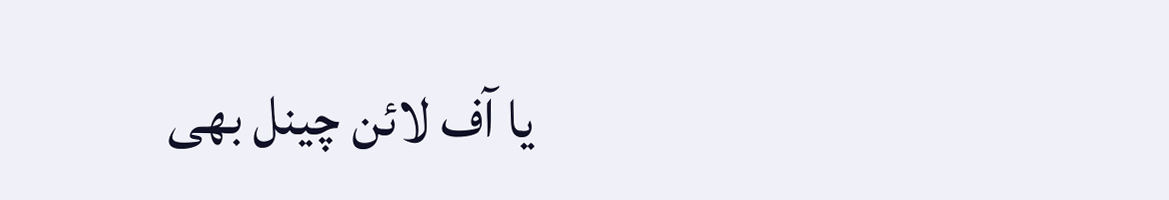یا آف لائن چینل بھی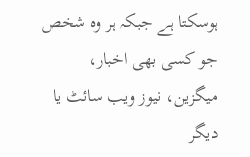ہوسکتا ہے جبکہ ہر وہ شخص جو کسی بھی اخبار، میگزین، نیوز ویب سائٹ یا دیگر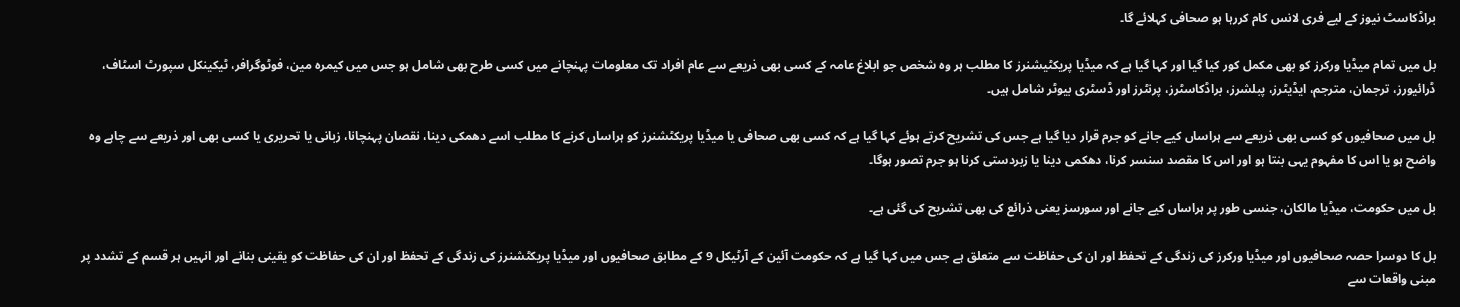براڈکاسٹ نیوز کے لیے فری لانس کام کررہا ہو صحافی کہلائے گا۔

بل میں تمام میڈیا ورکرز کو بھی مکمل کور کیا گیا اور کہا گیا ہے کہ میڈیا پریکٹیشنرز کا مطلب ہر وہ شخص جو ابلاغ عامہ کے کسی بھی ذریعے سے عام افراد تک معلومات پہنچانے میں کسی طرح بھی شامل ہو جس میں کیمرہ مین، فوٹوگرافر، ٹیکینکل سپورٹ اسٹاف، ڈرائیورز، ترجمان، مترجم، ایڈیٹرز، پبلشرز، براڈکاسٹرز، پرنٹرز اور ڈسٹری بیوٹر شامل ہیں۔

بل میں صحافیوں کو کسی بھی ذریعے سے ہراساں کیے جانے کو جرم قرار دیا گیا ہے جس کی تشریح کرتے ہوئے کہا گیا ہے کہ کسی بھی صحافی یا میڈیا پریکٹشنرز کو ہراساں کرنے کا مطلب اسے دھمکی دینا، نقصان پہنچانا، زبانی یا تحریری یا کسی بھی اور ذریعے سے چاہے وہ واضح ہو یا اس کا مفہوم یہی بنتا ہو اور اس کا مقصد سنسر کرنا، دھکمی دینا یا زبردستی کرنا ہو جرم تصور ہوگا۔

بل میں حکومت، میڈیا مالکان، جنسی طور پر ہراساں کیے جانے اور سورسز یعنی ذرائع کی بھی تشریح کی گئی ہے۔

بل کا دوسرا حصہ صحافیوں اور میڈیا ورکرز کی زندگی کے تحفظ اور ان کی حفاظت سے متعلق ہے جس میں کہا گیا ہے کہ حکومت آئین کے آرٹیکل 9 کے مطابق صحافیوں اور میڈیا پریکٹشنرز کی زندگی کے تحفظ اور ان کی حفاظت کو یقینی بنانے اور انہیں ہر قسم کے تشدد پر مبنی واقعات سے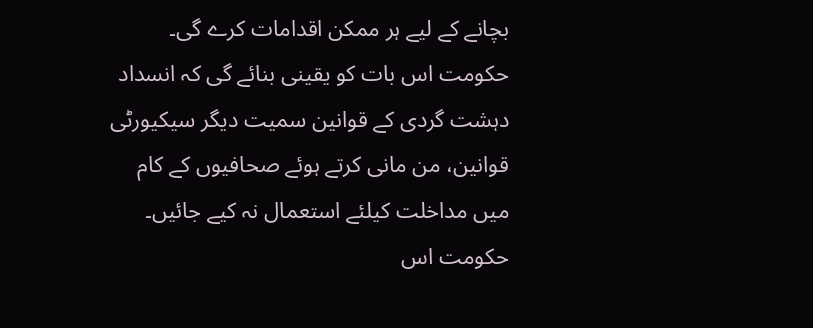بچانے کے لیے ہر ممکن اقدامات کرے گی۔ حکومت اس بات کو یقینی بنائے گی کہ انسداد دہشت گردی کے قوانین سمیت دیگر سیکیورٹی قوانین، من مانی کرتے ہوئے صحافیوں کے کام میں مداخلت کیلئے استعمال نہ کیے جائیں۔ حکومت اس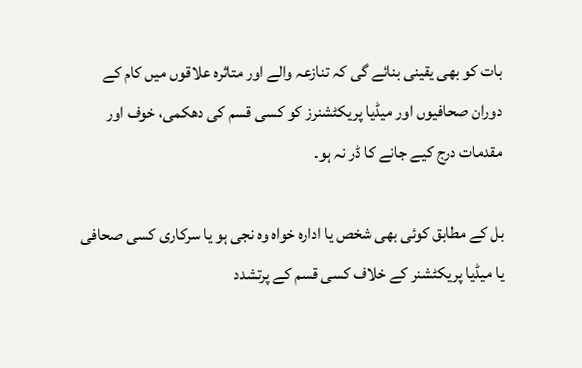بات کو بھی یقینی بنائے گی کہ تنازعہ والے اور متاثرہ علاقوں میں کام کے دوران صحافیوں اور میڈیا پریکٹشنرز کو کسی قسم کی دھکمی، خوف اور مقدمات درج کیے جانے کا ڈر نہ ہو۔

بل کے مطابق کوئی بھی شخص یا ادارہ خواہ وہ نجی ہو یا سرکاری کسی صحافی یا میڈیا پریکٹشنر کے خلاف کسی قسم کے پرتشدد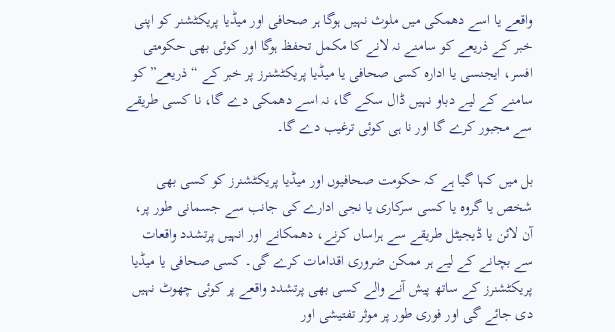واقعے یا اسے دھمکی میں ملوث نہیں ہوگا ہر صحافی اور میڈیا پریکٹشنر کو اپنی خبر کے ذریعے کو سامنے نہ لانے کا مکمل تحفظ ہوگا اور کوئی بھی حکومتی افسر، ایجنسی یا ادارہ کسی صحافی یا میڈیا پریکٹشنرز پر خبر کے “ذریعے” کو سامنے کے لیے دباو نہیں ڈال سکے گا، نہ اسے دھمکی دے گا، نا کسی طریقے سے مجبور کرے گا اور نا ہی کوئی ترغیب دے گا۔

بل میں کہا گیا ہے کہ حکومت صحافیوں اور میڈیا پریکٹشنرز کو کسی بھی شخص یا گروہ یا کسی سرکاری یا نجی ادارے کی جانب سے جسمانی طور پر، آن لائن یا ڈیجیٹل طریقے سے ہراساں کرنے، دھمکانے اور انہیں پرتشدد واقعات سے بچانے کے لیے ہر ممکن ضروری اقدامات کرے گی۔ کسی صحافی یا میڈیا پریکٹشنرز کے ساتھ پیش آنے والے کسی بھی پرتشدد واقعے پر کوئی چھوٹ نہیں دی جائے گی اور فوری طور پر موثر تفتیشی اور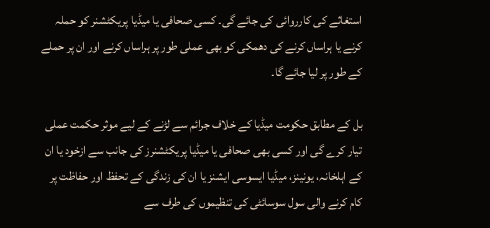استغاثے کی کارروائی کی جائے گی۔ کسی صحافی یا میڈیا پریکٹشنر کو حملہ کرنے یا ہراساں کرنے کی دھمکی کو بھی عملی طور پر ہراساں کرنے اور ان پر حملے کے طور پر لیا جائے گا۔

بل کے مطابق حکومت میڈیا کے خلاف جرائم سے لڑنے کے لیے موثر حکمت عملی تیار کرے گی اور کسی بھی صحافی یا میڈیا پریکٹشنرز کی جانب سے ازخود یا ان کے اہلخانہ، یونینز، میڈیا ایسوسی ایشنز یا ان کی زندگی کے تحفظ اور حفاظت پر کام کرنے والی سول سوسائٹی کی تنظیموں کی طرف سے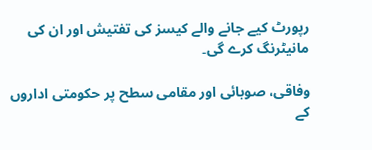رپورٹ کیے جانے والے کیسز کی تفتیش اور ان کی مانیٹرنگ کرے گی۔

وفاقی، صوبائی اور مقامی سطح پر حکومتی اداروں کے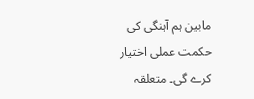مابین ہم آہنگی کی حکمت عملی اختیار کرے گی۔ متعلقہ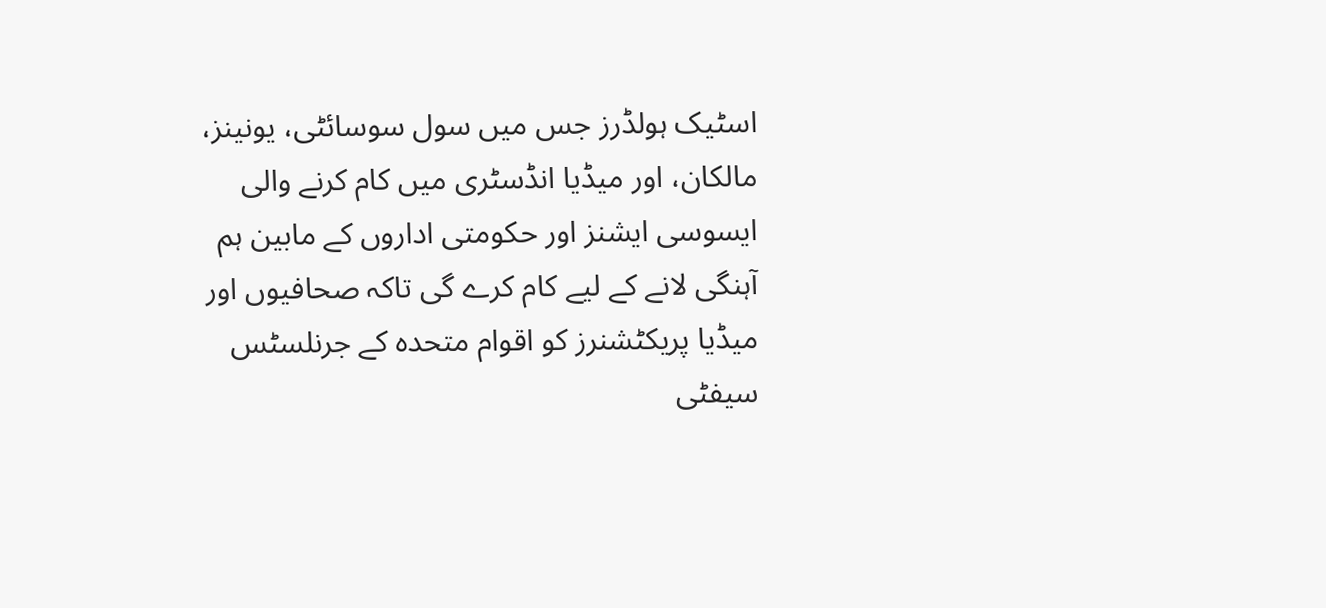اسٹیک ہولڈرز جس میں سول سوسائٹی، یونینز، مالکان، اور میڈیا انڈسٹری میں کام کرنے والی ایسوسی ایشنز اور حکومتی اداروں کے مابین ہم آہنگی لانے کے لیے کام کرے گی تاکہ صحافیوں اور میڈیا پریکٹشنرز کو اقوام متحدہ کے جرنلسٹس سیفٹی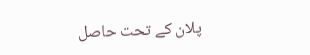پلان کے تحت حاصل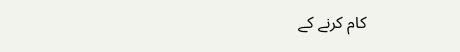کام کرنے کے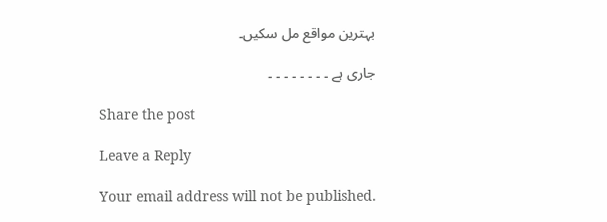بہترین مواقع مل سکیں۔

جاری ہے ۔ ۔ ۔ ۔ ۔ ۔ ۔ ۔

Share the post

Leave a Reply

Your email address will not be published.